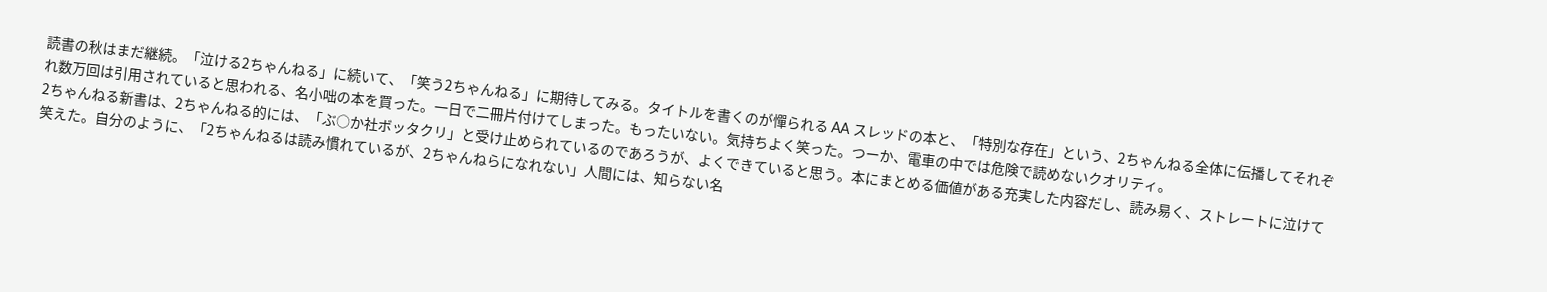読書の秋はまだ継続。「泣ける2ちゃんねる」に続いて、「笑う2ちゃんねる」に期待してみる。タイトルを書くのが憚られる AA スレッドの本と、「特別な存在」という、2ちゃんねる全体に伝播してそれぞれ数万回は引用されていると思われる、名小咄の本を買った。一日で二冊片付けてしまった。もったいない。気持ちよく笑った。つーか、電車の中では危険で読めないクオリティ。
2ちゃんねる新書は、2ちゃんねる的には、「ぶ○か社ボッタクリ」と受け止められているのであろうが、よくできていると思う。本にまとめる価値がある充実した内容だし、読み易く、ストレートに泣けて笑えた。自分のように、「2ちゃんねるは読み慣れているが、2ちゃんねらになれない」人間には、知らない名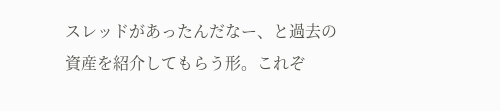スレッドがあったんだなー、と過去の資産を紹介してもらう形。これぞ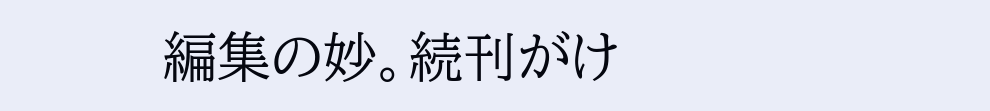編集の妙。続刊がけ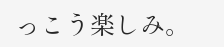っこう楽しみ。